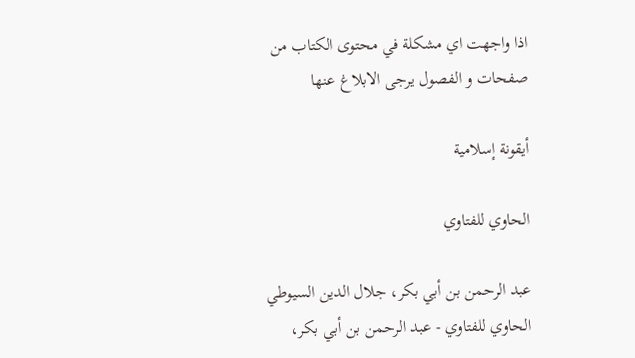اذا واجهت اي مشكلة في محتوى الكتاب من صفحات و الفصول يرجى الابلاغ عنها

أيقونة إسلامية

الحاوي للفتاوي

عبد الرحمن بن أبي بكر، جلال الدين السيوطي
الحاوي للفتاوي - عبد الرحمن بن أبي بكر،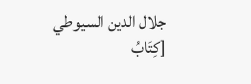جلال الدين السيوطي
[كِتَابُ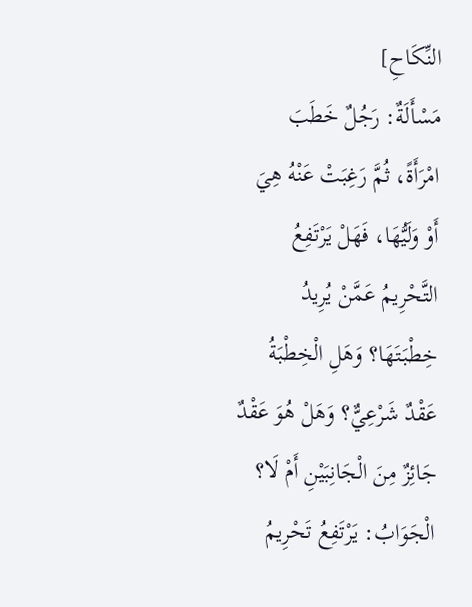النِّكَاحِ]
مَسْأَلَةٌ: رَجُلٌ خَطَبَ امْرَأَةً، ثُمَّ رَغِبَتْ عَنْهُ هِيَ أَوْ وَلَيُّهَا، فَهَلْ يَرْتَفِعُ التَّحْرِيمُ عَمَّنْ يُرِيدُ خِطْبَتَهَا؟ وَهَلِ الْخِطْبَةُ عَقْدٌ شَرْعِيٌّ؟ وَهَلْ هُوَ عَقْدٌ جَائِزٌ مِنَ الْجَانِبَيْنِ أَمْ لَا؟
الْجَوَابُ: يَرْتَفِعُ تَحْرِيمُ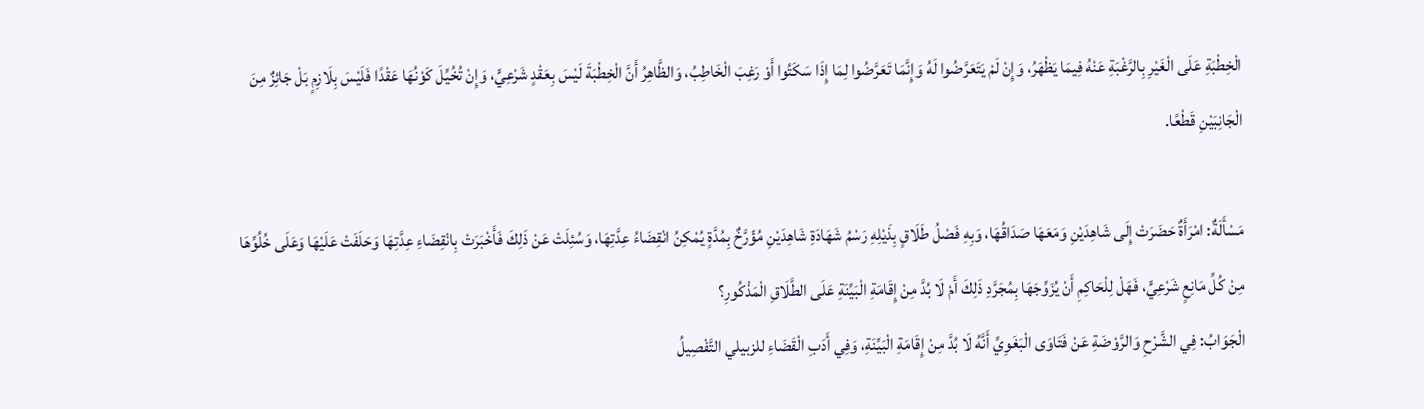الْخِطْبَةِ عَلَى الْغَيْرِ بِالرَّغْبَةِ عَنْهُ فِيمَا يَظْهَرُ، وَإِنْ لَمْ يَتَعَرَّضُوا لَهُ وَإِنَّمَا تَعَرَّضُوا لِمَا إِذَا سَكَتُوا أَوْ رَغِبَ الْخَاطِبُ، وَالظَّاهِرُ أَنَّ الْخِطْبَةَ لَيْسَ بِعَقْدٍ شَرْعِيٍّ، وَإِنْ تُخُيِّلَ كَوْنُهَا عَقْدًا فَلَيْسَ بِلَازِمٍ بَلْ جَائِزٌ مِنَ الْجَانِبَيْنِ قَطْعًا.

مَسْأَلَةٌ: امْرَأَةٌ حَضَرَتْ إِلَى شَاهِدَيْنِ وَمَعَهَا صَدَاقُهَا، وَبِهِ فَصْلُ طَلَاقٍ بِذَيْلِهِ رَسْمُ شَهَادَةِ شَاهِدَيْنِ مُؤَرَّخٌ بِمُدَّةٍ يُمْكِنُ انْقِضَاءُ عِدَّتِهَا، وَسُئِلَتْ عَنْ ذَلِكَ فَأَخْبَرَتْ بِانْقِضَاءِ عِدَّتِهَا وَحَلَفَتْ عَلَيْهَا وَعَلَى خُلُوِّهَا مِنْ كُلِّ مَانِعٍ شَرْعِيٍّ، فَهَلْ لِلْحَاكِمِ أَنْ يُزَوِّجَهَا بِمُجَرَّدِ ذَلِكَ أَمْ لَا بُدَّ مِنْ إِقَامَةِ الْبَيِّنَةِ عَلَى الطَّلَاقِ الْمَذْكُورِ؟
الْجَوَابُ: فِي الشَّرْحِ وَالرَّوْضَةِ عَنْ فَتَاوَى الْبَغَوِيِّ أَنَّهُ لَا بُدَّ مِنْ إِقَامَةِ الْبَيِّنَةِ، وَفِي أَدَبِ الْقَضَاءِ للزبيلي التَّفْصِيلُ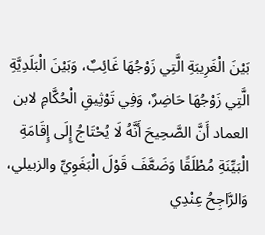بَيْنَ الْغَرِيبَةِ الَّتِي زَوْجُهَا غَائِبٌ، وَبَيْنَ الْبَلَدِيَّةِ الَّتِي زَوْجُهَا حَاضِرٌ، وَفِي تَوْثِيقِ الْحُكَّامِ لابن العماد أَنَّ الصَّحِيحَ أَنَّهُ لَا يُحْتَاجُ إِلَى إِقَامَةِ الْبَيِّنَةِ مُطْلَقًا وَضَعَّفَ قَوْلَ الْبَغَوِيِّ والزبيلي، وَالرَّاجِحُ عِنْدِي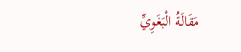مَقَالَةُ الْبَغَوِيِّ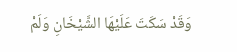وَقَدْ سَكَتَ عَلَيْهَا الشَّيْخَانِ وَلَمْ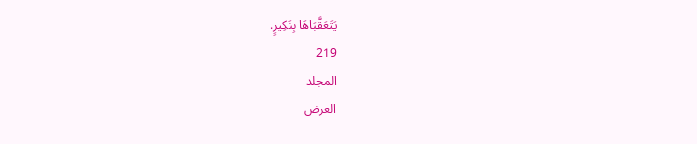يَتَعَقَّبَاهَا بِنَكِيرٍ.
219
المجلد
العرض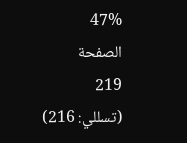47%
الصفحة
219
(تسللي: 216)